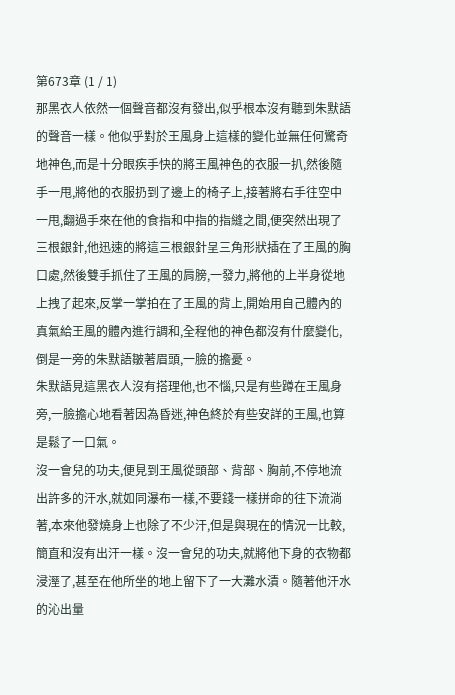第673章 (1 / 1)
那黑衣人依然一個聲音都沒有發出,似乎根本沒有聽到朱默語的聲音一樣。他似乎對於王風身上這樣的變化並無任何驚奇地神色,而是十分眼疾手快的將王風神色的衣服一扒,然後隨手一甩,將他的衣服扔到了邊上的椅子上,接著將右手往空中一甩,翻過手來在他的食指和中指的指縫之間,便突然出現了三根銀針,他迅速的將這三根銀針呈三角形狀插在了王風的胸口處,然後雙手抓住了王風的肩膀,一發力,將他的上半身從地上拽了起來,反掌一掌拍在了王風的背上,開始用自己體內的真氣給王風的體內進行調和,全程他的神色都沒有什麼變化,倒是一旁的朱默語皺著眉頭,一臉的擔憂。
朱默語見這黑衣人沒有搭理他,也不惱,只是有些蹲在王風身旁,一臉擔心地看著因為昏迷,神色終於有些安詳的王風,也算是鬆了一口氣。
沒一會兒的功夫,便見到王風從頭部、背部、胸前,不停地流出許多的汗水,就如同瀑布一樣,不要錢一樣拼命的往下流淌著,本來他發燒身上也除了不少汗,但是與現在的情況一比較,簡直和沒有出汗一樣。沒一會兒的功夫,就將他下身的衣物都浸溼了,甚至在他所坐的地上留下了一大灘水漬。隨著他汗水的沁出量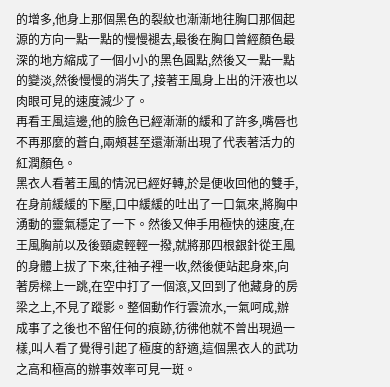的增多,他身上那個黑色的裂紋也漸漸地往胸口那個起源的方向一點一點的慢慢褪去,最後在胸口曾經顏色最深的地方縮成了一個小小的黑色圓點,然後又一點一點的變淡,然後慢慢的消失了,接著王風身上出的汗液也以肉眼可見的速度減少了。
再看王風這邊,他的臉色已經漸漸的緩和了許多,嘴唇也不再那麼的蒼白,兩頰甚至還漸漸出現了代表著活力的紅潤顏色。
黑衣人看著王風的情況已經好轉,於是便收回他的雙手,在身前緩緩的下壓,口中緩緩的吐出了一口氣來,將胸中湧動的靈氣穩定了一下。然後又伸手用極快的速度,在王風胸前以及後頸處輕輕一撥,就將那四根銀針從王風的身體上拔了下來,往袖子裡一收,然後便站起身來,向著房樑上一跳,在空中打了一個滾,又回到了他藏身的房梁之上,不見了蹤影。整個動作行雲流水,一氣呵成,辦成事了之後也不留任何的痕跡,彷彿他就不曾出現過一樣,叫人看了覺得引起了極度的舒適,這個黑衣人的武功之高和極高的辦事效率可見一斑。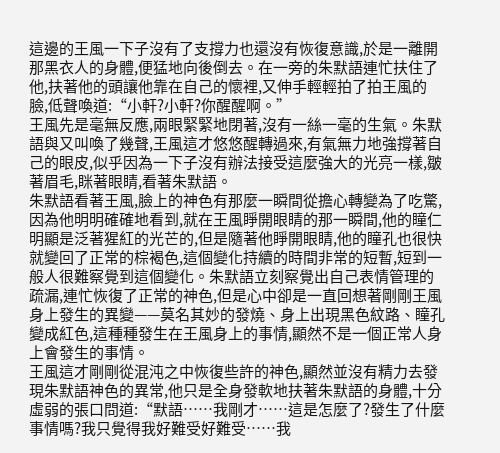這邊的王風一下子沒有了支撐力也還沒有恢復意識,於是一離開那黑衣人的身體,便猛地向後倒去。在一旁的朱默語連忙扶住了他,扶著他的頭讓他靠在自己的懷裡,又伸手輕輕拍了拍王風的臉,低聲喚道:“小軒?小軒?你醒醒啊。”
王風先是毫無反應,兩眼緊緊地閉著,沒有一絲一毫的生氣。朱默語與又叫喚了幾聲,王風這才悠悠醒轉過來,有氣無力地強撐著自己的眼皮,似乎因為一下子沒有辦法接受這麼強大的光亮一樣,皺著眉毛,眯著眼睛,看著朱默語。
朱默語看著王風,臉上的神色有那麼一瞬間從擔心轉變為了吃驚,因為他明明確確地看到,就在王風睜開眼睛的那一瞬間,他的瞳仁明顯是泛著猩紅的光芒的,但是隨著他睜開眼睛,他的瞳孔也很快就變回了正常的棕褐色,這個變化持續的時間非常的短暫,短到一般人很難察覺到這個變化。朱默語立刻察覺出自己表情管理的疏漏,連忙恢復了正常的神色,但是心中卻是一直回想著剛剛王風身上發生的異變——莫名其妙的發燒、身上出現黑色紋路、瞳孔變成紅色,這種種發生在王風身上的事情,顯然不是一個正常人身上會發生的事情。
王風這才剛剛從混沌之中恢復些許的神色,顯然並沒有精力去發現朱默語神色的異常,他只是全身發軟地扶著朱默語的身體,十分虛弱的張口問道:“默語……我剛才……這是怎麼了?發生了什麼事情嗎?我只覺得我好難受好難受……我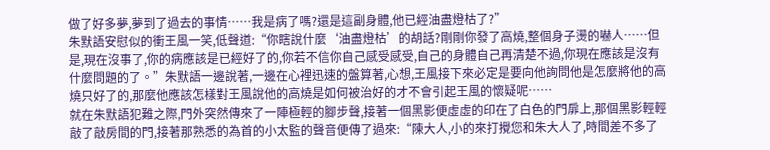做了好多夢,夢到了過去的事情……我是病了嗎?還是這副身體,他已經油盡燈枯了?”
朱默語安慰似的衝王風一笑,低聲道:“你瞎說什麼‘油盡燈枯’的胡話?剛剛你發了高燒,整個身子燙的嚇人……但是,現在沒事了,你的病應該是已經好了的,你若不信你自己感受感受,自己的身體自己再清楚不過,你現在應該是沒有什麼問題的了。”朱默語一邊說著,一邊在心裡迅速的盤算著,心想,王風接下來必定是要向他詢問他是怎麼將他的高燒只好了的,那麼他應該怎樣對王風說他的高燒是如何被治好的才不會引起王風的懷疑呢……
就在朱默語犯難之際,門外突然傳來了一陣極輕的腳步聲,接著一個黑影便虛虛的印在了白色的門扉上,那個黑影輕輕敲了敲房間的門,接著那熟悉的為首的小太監的聲音便傳了過來:“陳大人,小的來打攪您和朱大人了,時間差不多了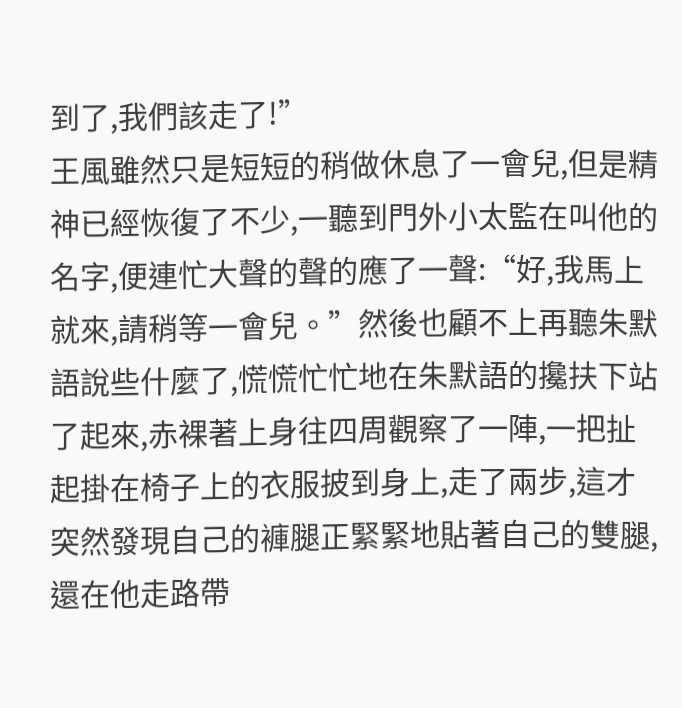到了,我們該走了!”
王風雖然只是短短的稍做休息了一會兒,但是精神已經恢復了不少,一聽到門外小太監在叫他的名字,便連忙大聲的聲的應了一聲:“好,我馬上就來,請稍等一會兒。”然後也顧不上再聽朱默語說些什麼了,慌慌忙忙地在朱默語的攙扶下站了起來,赤裸著上身往四周觀察了一陣,一把扯起掛在椅子上的衣服披到身上,走了兩步,這才突然發現自己的褲腿正緊緊地貼著自己的雙腿,還在他走路帶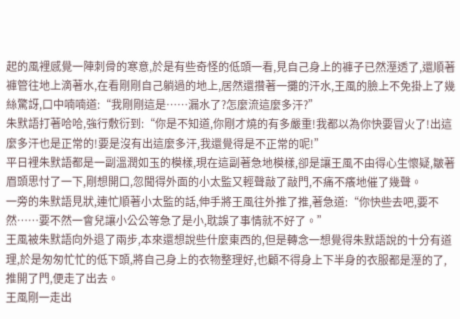起的風裡感覺一陣刺骨的寒意,於是有些奇怪的低頭一看,見自己身上的褲子已然溼透了,還順著褲管往地上滴著水,在看剛剛自己躺過的地上,居然還攢著一攤的汗水,王風的臉上不免掛上了幾絲驚訝,口中喃喃道:“我剛剛這是……漏水了?怎麼流這麼多汗?”
朱默語打著哈哈,強行敷衍到:“你是不知道,你剛才燒的有多嚴重!我都以為你快要冒火了!出這麼多汗也是正常的!要是沒有出這麼多汗,我還覺得是不正常的呢!”
平日裡朱默語都是一副溫潤如玉的模樣,現在這副著急地模樣,卻是讓王風不由得心生懷疑,皺著眉頭思忖了一下,剛想開口,忽聞得外面的小太監又輕聲敲了敲門,不痛不癢地催了幾聲。
一旁的朱默語見狀,連忙順著小太監的話,伸手將王風往外推了推,著急道:“你快些去吧,要不然……要不然一會兒讓小公公等急了是小,耽誤了事情就不好了。”
王風被朱默語向外退了兩步,本來還想說些什麼東西的,但是轉念一想覺得朱默語說的十分有道理,於是匆匆忙忙的低下頭,將自己身上的衣物整理好,也顧不得身上下半身的衣服都是溼的了,推開了門,便走了出去。
王風剛一走出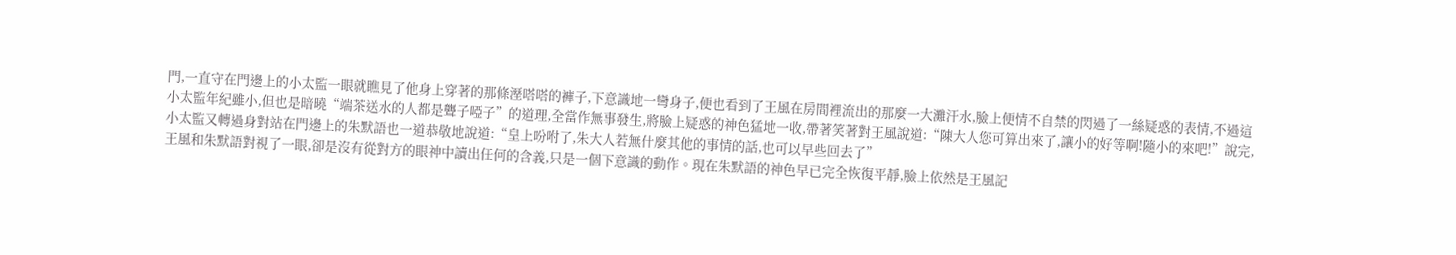門,一直守在門邊上的小太監一眼就瞧見了他身上穿著的那條溼嗒嗒的褲子,下意識地一彎身子,便也看到了王風在房間裡流出的那麼一大灘汗水,臉上便情不自禁的閃過了一絲疑惑的表情,不過這小太監年紀雖小,但也是暗曉“端茶送水的人都是聾子啞子”的道理,全當作無事發生,將臉上疑惑的神色猛地一收,帶著笑著對王風說道:“陳大人您可算出來了,讓小的好等啊!隨小的來吧!”說完,小太監又轉過身對站在門邊上的朱默語也一道恭敬地說道:“皇上吩咐了,朱大人若無什麼其他的事情的話,也可以早些回去了”
王風和朱默語對視了一眼,卻是沒有從對方的眼神中讀出任何的含義,只是一個下意識的動作。現在朱默語的神色早已完全恢復平靜,臉上依然是王風記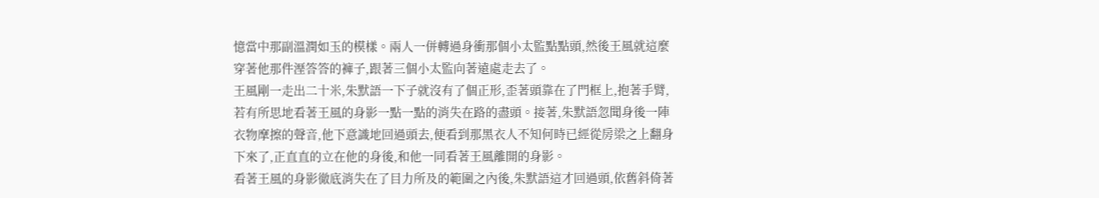憶當中那副溫潤如玉的模樣。兩人一併轉過身衝那個小太監點點頭,然後王風就這麼穿著他那件溼答答的褲子,跟著三個小太監向著遠處走去了。
王風剛一走出二十米,朱默語一下子就沒有了個正形,歪著頭靠在了門框上,抱著手臂,若有所思地看著王風的身影一點一點的消失在路的盡頭。接著,朱默語忽聞身後一陣衣物摩擦的聲音,他下意識地回過頭去,便看到那黑衣人不知何時已經從房梁之上翻身下來了,正直直的立在他的身後,和他一同看著王風離開的身影。
看著王風的身影徹底消失在了目力所及的範圍之內後,朱默語這才回過頭,依舊斜倚著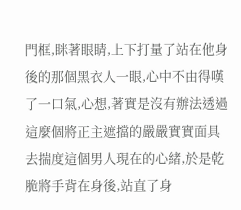門框,眯著眼睛,上下打量了站在他身後的那個黑衣人一眼,心中不由得嘆了一口氣,心想,著實是沒有辦法透過這麼個將正主遮擋的嚴嚴實實面具去揣度這個男人現在的心緒,於是乾脆將手背在身後,站直了身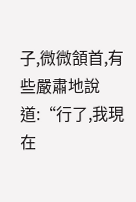子,微微頷首,有些嚴肅地說道:“行了,我現在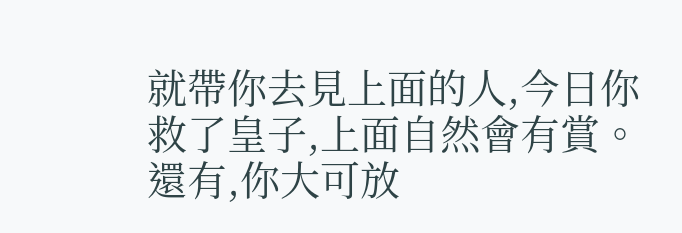就帶你去見上面的人,今日你救了皇子,上面自然會有賞。還有,你大可放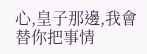心,皇子那邊,我會替你把事情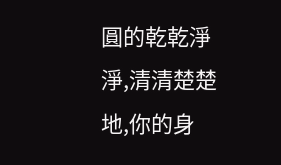圓的乾乾淨淨,清清楚楚地,你的身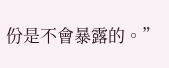份是不會暴露的。”